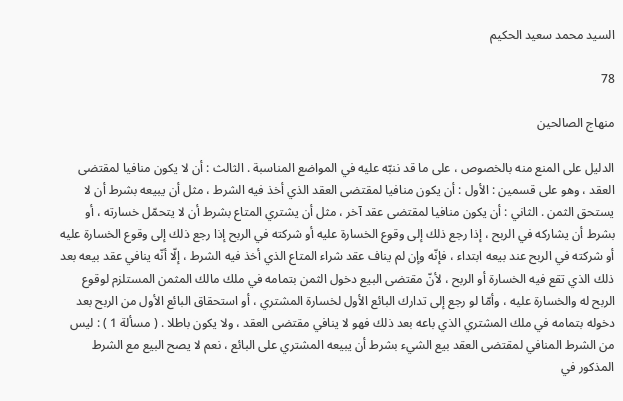السيد محمد سعيد الحكيم

78

منهاج الصالحين

الدليل على المنع منه بالخصوص ، على ما قد ننبّه عليه في المواضع المناسبة . الثالث : أن لا يكون منافيا لمقتضى العقد ، وهو على قسمين : الأول : أن يكون منافيا لمقتضى العقد الذي أخذ فيه الشرط ، مثل أن يبيعه بشرط أن لا يستحق الثمن . الثاني : أن يكون منافيا لمقتضى عقد آخر ، مثل أن يشتري المتاع بشرط أن لا يتحمّل خسارته ، أو بشرط أن يشاركه في الربح ، إذا رجع ذلك إلى وقوع الخسارة عليه أو شركته في الربح إذا رجع ذلك إلى وقوع الخسارة عليه أو شركته في الربح عند بيعه ابتداء ، فإنّه وإن لم يناف عقد شراء المتاع الذي أخذ فيه الشرط ، إلّا أنّه ينافي عقد بيعه بعد ذلك الذي تقع فيه الخسارة أو الربح ، لأنّ مقتضى البيع دخول الثمن بتمامه في ملك مالك المثمن المستلزم لوقوع الربح له والخسارة عليه ، وأمّا لو رجع إلى تدارك البائع الأول لخسارة المشتري ، أو استحقاق البائع الأول من الربح بعد دخوله بتمامه في ملك المشتري الذي باعه بعد ذلك فهو لا ينافي مقتضى العقد ، ولا يكون باطلا . ( مسألة 1 ) : ليس من الشرط المنافي لمقتضى العقد بيع الشيء بشرط أن يبيعه المشتري على البائع ، نعم لا يصح البيع مع الشرط المذكور في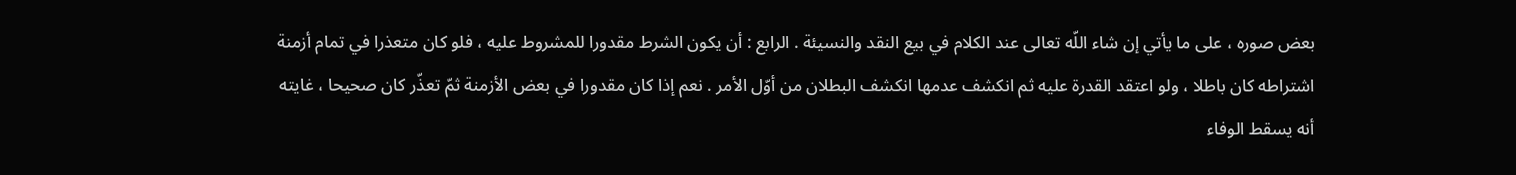بعض صوره ، على ما يأتي إن شاء اللّه تعالى عند الكلام في بيع النقد والنسيئة . الرابع : أن يكون الشرط مقدورا للمشروط عليه ، فلو كان متعذرا في تمام أزمنة اشتراطه كان باطلا ، ولو اعتقد القدرة عليه ثم انكشف عدمها انكشف البطلان من أوّل الأمر . نعم إذا كان مقدورا في بعض الأزمنة ثمّ تعذّر كان صحيحا ، غايته أنه يسقط الوفاء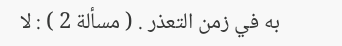به في زمن التعذر . ( مسألة 2 ) : لا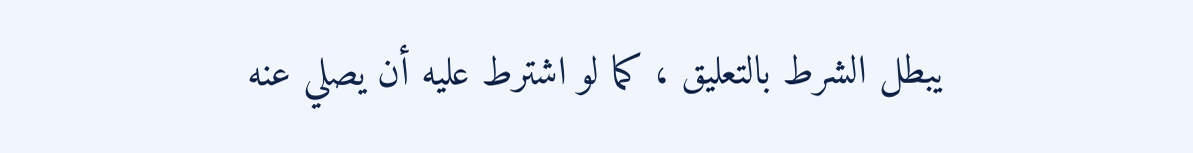يبطل الشرط بالتعليق ، كما لو اشترط عليه أن يصلي عنه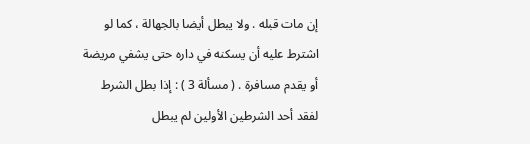إن مات قبله . ولا يبطل أيضا بالجهالة ، كما لو اشترط عليه أن يسكنه في داره حتى يشفي مريضة أو يقدم مسافرة . ( مسألة 3 ) : إذا بطل الشرط لفقد أحد الشرطين الأولين لم يبطل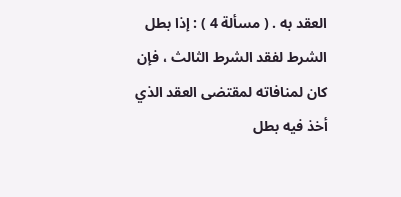العقد به . ( مسألة 4 ) : إذا بطل الشرط لفقد الشرط الثالث ، فإن كان لمنافاته لمقتضى العقد الذي أخذ فيه بطل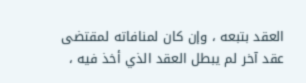العقد بتبعه ، وإن كان لمنافاته لمقتضى عقد آخر لم يبطل العقد الذي أخذ فيه ،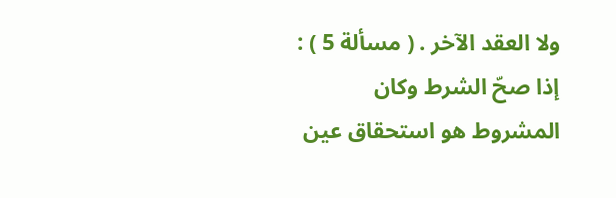ولا العقد الآخر . ( مسألة 5 ) : إذا صحّ الشرط وكان المشروط هو استحقاق عين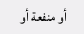أو منفعة أو